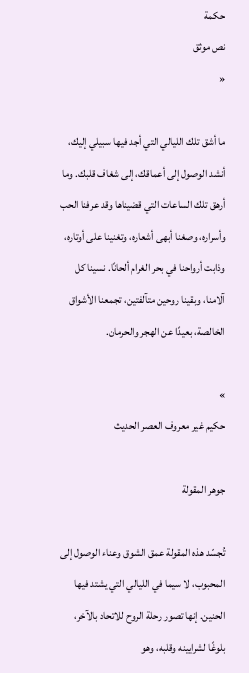حكمة
نص موثق
«

ما أشق تلك الليالي التي أجد فيها سبيلي إليك، أنشد الوصول إلى أعماقك، إلى شغاف قلبك. وما أرهق تلك الساعات التي قضيناها وقد عرفنا الحب وأسراره، وصغنا أبهى أشعاره، وتغنينا على أوتاره، وذابت أرواحنا في بحر الغرام ألحانًا. نسينا كل آلامنا، وبقينا روحين متآلفتين، تجمعنا الأشواق الخالصة، بعيدًا عن الهجر والحرمان.

»
حكيم غير معروف العصر الحديث

جوهر المقولة

تُجسّد هذه المقولة عمق الشوق وعناء الوصول إلى المحبوب، لا سيما في الليالي التي يشتد فيها الحنين. إنها تصور رحلة الروح للاتحاد بالآخر، بلوغًا لشرايينه وقلبه، وهو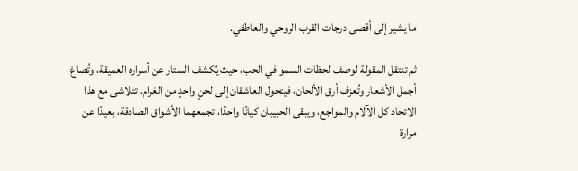ما يشير إلى أقصى درجات القرب الروحي والعاطفي.

ثم تنتقل المقولة لوصف لحظات السمو في الحب، حيث يُكشف الستار عن أسراره العميقة، وتُصاغ أجمل الأشعار وتُعزف أرق الألحان، فيتحول العاشقان إلى لحنٍ واحدٍ من الغرام. تتلاشى مع هذا الاتحاد كل الآلام والمواجع، ويبقى الحبيبان كيانًا واحدًا، تجمعهما الأشواق الصادقة، بعيدًا عن مرارة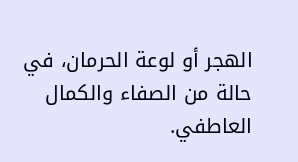الهجر أو لوعة الحرمان، في حالة من الصفاء والكمال العاطفي.